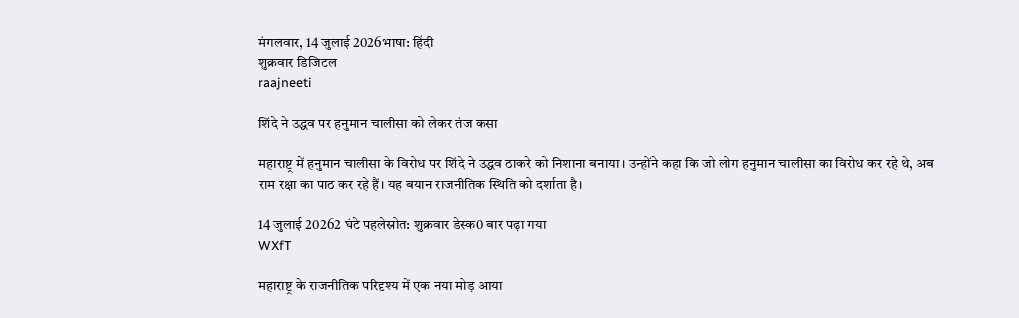मंगलवार, 14 जुलाई 2026भाषा: हिंदी
शुक्रवार डिजिटल
raajneeti

शिंदे ने उद्धव पर हनुमान चालीसा को लेकर तंज कसा

महाराष्ट्र में हनुमान चालीसा के विरोध पर शिंदे ने उद्धव ठाकरे को निशाना बनाया। उन्होंने कहा कि जो लोग हनुमान चालीसा का विरोध कर रहे थे, अब राम रक्षा का पाठ कर रहे हैं। यह बयान राजनीतिक स्थिति को दर्शाता है।

14 जुलाई 20262 घंटे पहलेस्रोत: शुक्रवार डेस्क0 बार पढ़ा गया
WXfT

महाराष्ट्र के राजनीतिक परिदृश्य में एक नया मोड़ आया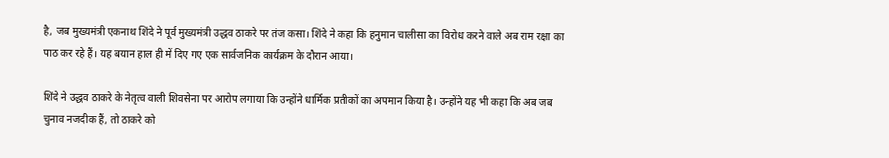है, जब मुख्यमंत्री एकनाथ शिंदे ने पूर्व मुख्यमंत्री उद्धव ठाकरे पर तंज कसा। शिंदे ने कहा कि हनुमान चालीसा का विरोध करने वाले अब राम रक्षा का पाठ कर रहे हैं। यह बयान हाल ही में दिए गए एक सार्वजनिक कार्यक्रम के दौरान आया।

शिंदे ने उद्धव ठाकरे के नेतृत्व वाली शिवसेना पर आरोप लगाया कि उन्होंने धार्मिक प्रतीकों का अपमान किया है। उन्होंने यह भी कहा कि अब जब चुनाव नजदीक हैं, तो ठाकरे को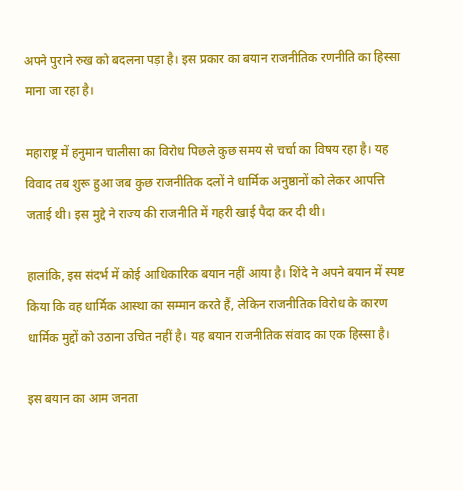अपने पुराने रुख को बदलना पड़ा है। इस प्रकार का बयान राजनीतिक रणनीति का हिस्सा माना जा रहा है।

महाराष्ट्र में हनुमान चालीसा का विरोध पिछले कुछ समय से चर्चा का विषय रहा है। यह विवाद तब शुरू हुआ जब कुछ राजनीतिक दलों ने धार्मिक अनुष्ठानों को लेकर आपत्ति जताई थी। इस मुद्दे ने राज्य की राजनीति में गहरी खाई पैदा कर दी थी।

हालांकि, इस संदर्भ में कोई आधिकारिक बयान नहीं आया है। शिंदे ने अपने बयान में स्पष्ट किया कि वह धार्मिक आस्था का सम्मान करते हैं, लेकिन राजनीतिक विरोध के कारण धार्मिक मुद्दों को उठाना उचित नहीं है। यह बयान राजनीतिक संवाद का एक हिस्सा है।

इस बयान का आम जनता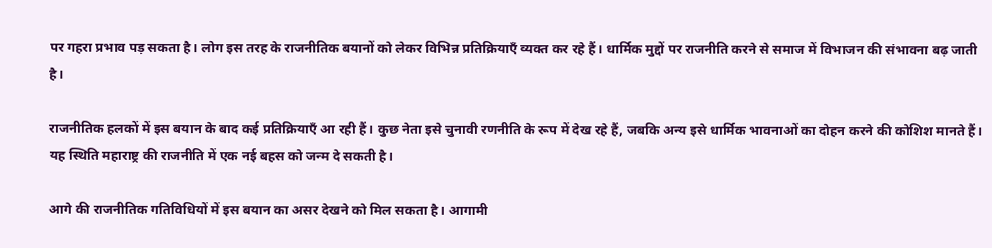पर गहरा प्रभाव पड़ सकता है। लोग इस तरह के राजनीतिक बयानों को लेकर विभिन्न प्रतिक्रियाएँ व्यक्त कर रहे हैं। धार्मिक मुद्दों पर राजनीति करने से समाज में विभाजन की संभावना बढ़ जाती है।

राजनीतिक हलकों में इस बयान के बाद कई प्रतिक्रियाएँ आ रही हैं। कुछ नेता इसे चुनावी रणनीति के रूप में देख रहे हैं, जबकि अन्य इसे धार्मिक भावनाओं का दोहन करने की कोशिश मानते हैं। यह स्थिति महाराष्ट्र की राजनीति में एक नई बहस को जन्म दे सकती है।

आगे की राजनीतिक गतिविधियों में इस बयान का असर देखने को मिल सकता है। आगामी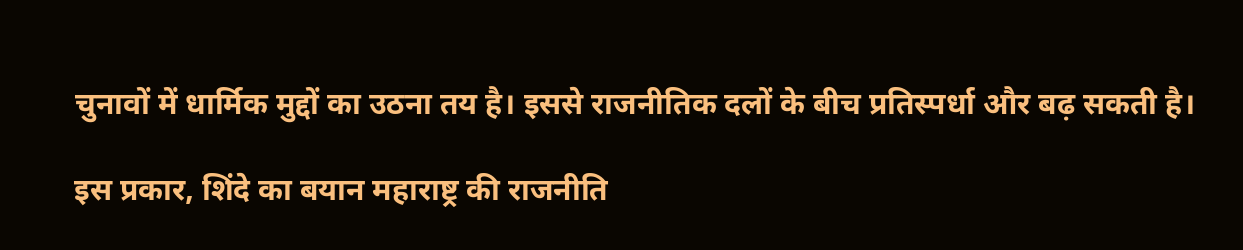चुनावों में धार्मिक मुद्दों का उठना तय है। इससे राजनीतिक दलों के बीच प्रतिस्पर्धा और बढ़ सकती है।

इस प्रकार, शिंदे का बयान महाराष्ट्र की राजनीति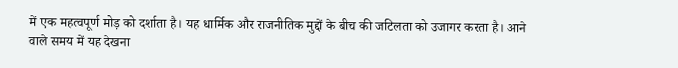में एक महत्वपूर्ण मोड़ को दर्शाता है। यह धार्मिक और राजनीतिक मुद्दों के बीच की जटिलता को उजागर करता है। आने वाले समय में यह देखना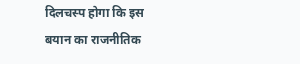दिलचस्प होगा कि इस बयान का राजनीतिक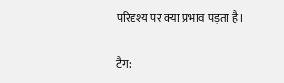परिदृश्य पर क्या प्रभाव पड़ता है।

टैग: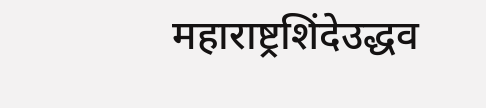महाराष्ट्रशिंदेउद्धव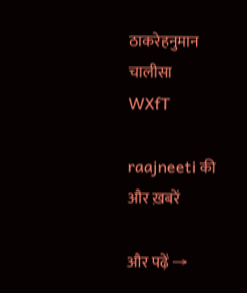ठाकरेहनुमान चालीसा
WXfT

raajneeti की और ख़बरें

और पढ़ें →